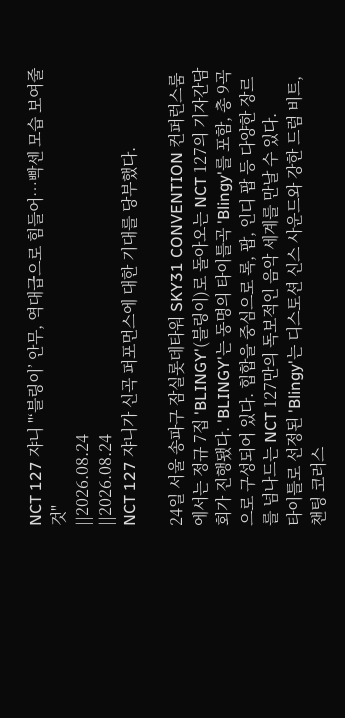NCT 127 쟈니 "‘블링이’ 안무, 역대급으로 힘들어…빡센 모습 보여줄 것"
||2026.08.24
||2026.08.24
NCT 127 쟈니가 신곡 퍼포먼스에 대한 기대를 당부했다.

24일 서울 송파구 잠실롯데타워 SKY31 CONVENTION 컨퍼런스룸에서는 정규 7집 'BLINGY'(블링이)로 돌아오는 NCT 127의 기자간담회가 진행됐다. 'BLINGY'는 동명의 타이틀곡 'Blingy'를 포함, 총 9곡으로 구성되어 있다. 힙합을 중심으로 록, 팝, 인디 팝 등 다양한 장르를 넘나드는 NCT 127만의 독보적인 음악 세계를 만날 수 있다.
타이틀로 선정된 'Blingy'는 디스토션 신스 사운드와 강한 드럼 비트, 챈팅 코러스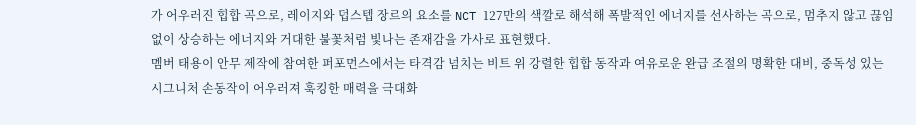가 어우러진 힙합 곡으로, 레이지와 덥스텝 장르의 요소를 NCT 127만의 색깔로 해석해 폭발적인 에너지를 선사하는 곡으로, 멈추지 않고 끊임없이 상승하는 에너지와 거대한 불꽃처럼 빛나는 존재감을 가사로 표현했다.
멤버 태용이 안무 제작에 참여한 퍼포먼스에서는 타격감 넘치는 비트 위 강렬한 힙합 동작과 여유로운 완급 조절의 명확한 대비, 중독성 있는 시그니처 손동작이 어우러져 훅킹한 매력을 극대화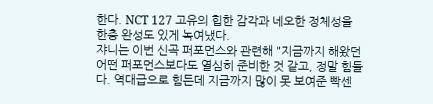한다. NCT 127 고유의 힙한 감각과 네오한 정체성을 한층 완성도 있게 녹여냈다.
쟈니는 이번 신곡 퍼포먼스와 관련해 "지금까지 해왔던 어떤 퍼포먼스보다도 열심히 준비한 것 같고, 정말 힘들다. 역대급으로 힘든데 지금까지 많이 못 보여준 빡센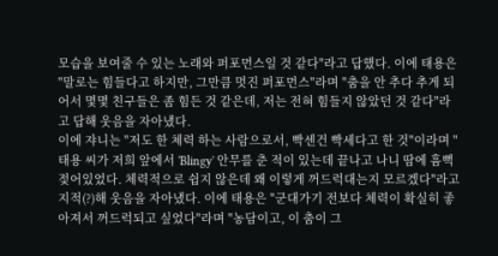모습을 보여줄 수 있는 노래와 퍼포먼스일 것 같다"라고 답했다. 이에 태용은 "말로는 힘들다고 하지만, 그만큼 멋진 퍼포먼스"라며 "춤을 안 추다 추게 되어서 몇몇 친구들은 좀 힘든 것 같은데, 저는 전혀 힘들지 않았던 것 같다"라고 답해 웃음을 자아냈다.
이에 쟈니는 "저도 한 체력 하는 사람으로서, 빡센건 빡세다고 한 것"이라며 "태용 씨가 저희 앞에서 'Blingy' 안무를 춘 적이 있는데 끝나고 나니 땀에 흠뻑 젖어있었다. 체력적으로 쉽지 않은데 왜 이렇게 꺼드럭대는지 모르겠다"라고 지적(?)해 웃음을 자아냈다. 이에 태용은 "군대가기 전보다 체력이 확실히 좋아져서 꺼드럭되고 싶었다"라며 "농담이고, 이 춤이 그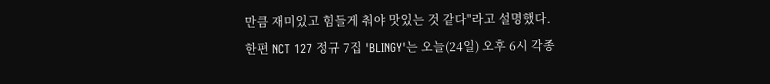만큼 재미있고 힘들게 춰야 맛있는 것 같다"라고 설명했다.
한편 NCT 127 정규 7집 'BLINGY'는 오늘(24일) 오후 6시 각종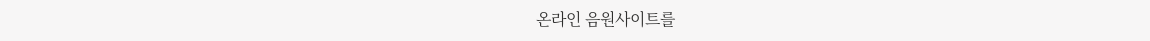온라인 음원사이트를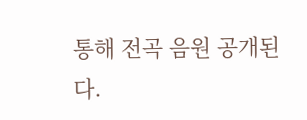통해 전곡 음원 공개된다.